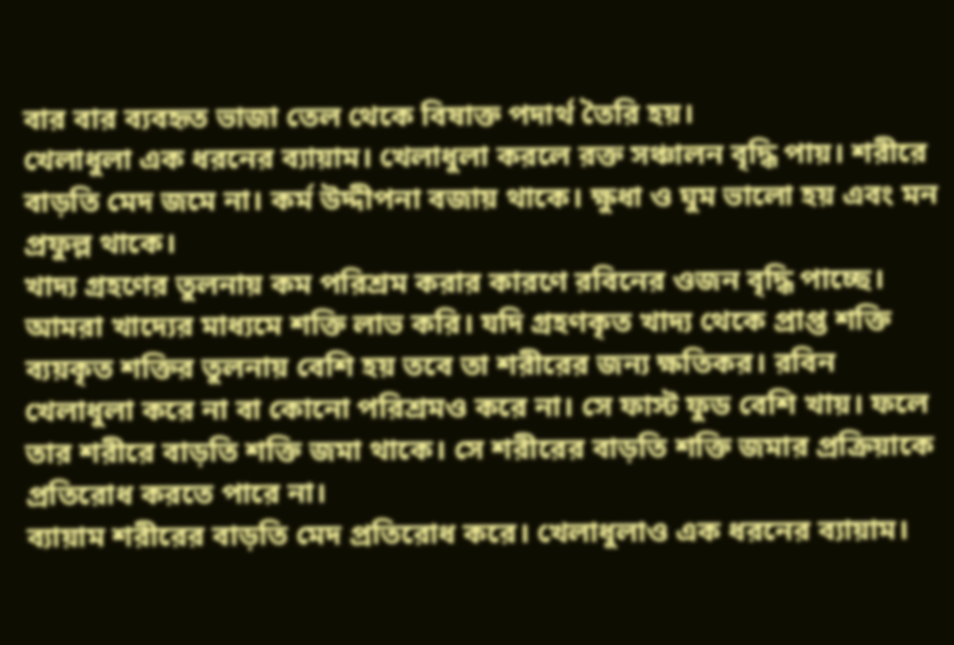বার বার ব্যবহৃত ভাজা তেল থেকে বিষাক্ত পদার্থ তৈরি হয়।
খেলাধুলা এক ধরনের ব্যায়াম। খেলাধুলা করলে রক্ত সঞ্চালন বৃদ্ধি পায়। শরীরে বাড়তি মেদ জমে না। কর্ম উদ্দীপনা বজায় থাকে। ক্ষুধা ও ঘুম ভালো হয় এবং মন প্রফুল্ল থাকে।
খাদ্য গ্রহণের তুলনায় কম পরিশ্রম করার কারণে রবিনের ওজন বৃদ্ধি পাচ্ছে।
আমরা খাদ্যের মাধ্যমে শক্তি লাভ করি। যদি গ্রহণকৃত খাদ্য থেকে প্রাপ্ত শক্তি ব্যয়কৃত শক্তির তুলনায় বেশি হয় তবে তা শরীরের জন্য ক্ষতিকর। রবিন খেলাধুলা করে না বা কোনো পরিশ্রমও করে না। সে ফাস্ট ফুড বেশি খায়। ফলে তার শরীরে বাড়তি শক্তি জমা থাকে। সে শরীরের বাড়তি শক্তি জমার প্রক্রিয়াকে প্রতিরোধ করতে পারে না।
ব্যায়াম শরীরের বাড়তি মেদ প্রতিরোধ করে। খেলাধুলাও এক ধরনের ব্যায়াম।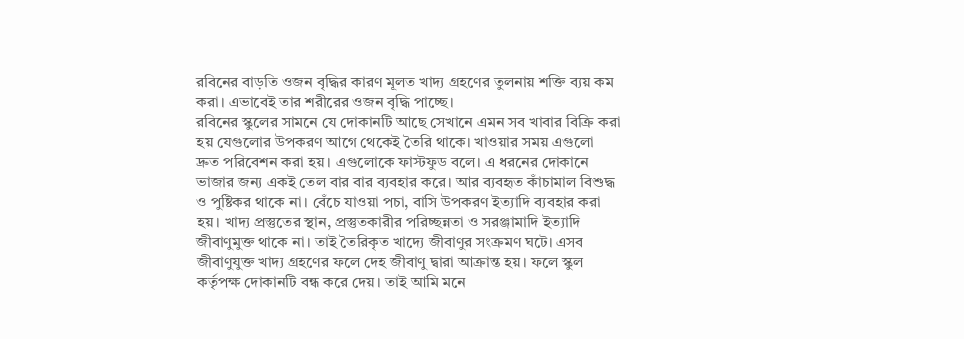রবিনের বাড়তি ওজন বৃদ্ধির কারণ মূলত খাদ্য গ্রহণের তুলনায় শক্তি ব্যয় কম করা। এভাবেই তার শরীরের ওজন বৃদ্ধি পাচ্ছে।
রবিনের স্কুলের সামনে যে দোকানটি আছে সেখানে এমন সব খাবার বিক্রি করা হয় যেগুলোর উপকরণ আগে থেকেই তৈরি থাকে। খাওয়ার সময় এগুলো দ্রুত পরিবেশন করা হয়। এগুলোকে ফাস্টফুড বলে। এ ধরনের দোকানে ভাজার জন্য একই তেল বার বার ব্যবহার করে। আর ব্যবহৃত কাঁচামাল বিশুদ্ধ ও পুষ্টিকর থাকে না। বেঁচে যাওয়া পচা, বাসি উপকরণ ইত্যাদি ব্যবহার করা হয়। খাদ্য প্রস্তুতের স্থান, প্রস্তুতকারীর পরিচ্ছন্নতা ও সরঞ্জামাদি ইত্যাদি জীবাণুমুক্ত থাকে না। তাই তৈরিকৃত খাদ্যে জীবাণুর সংক্রমণ ঘটে। এসব জীবাণুযুক্ত খাদ্য গ্রহণের ফলে দেহ জীবাণু দ্বারা আক্রান্ত হয়। ফলে স্কুল কর্তৃপক্ষ দোকানটি বন্ধ করে দেয়। তাই আমি মনে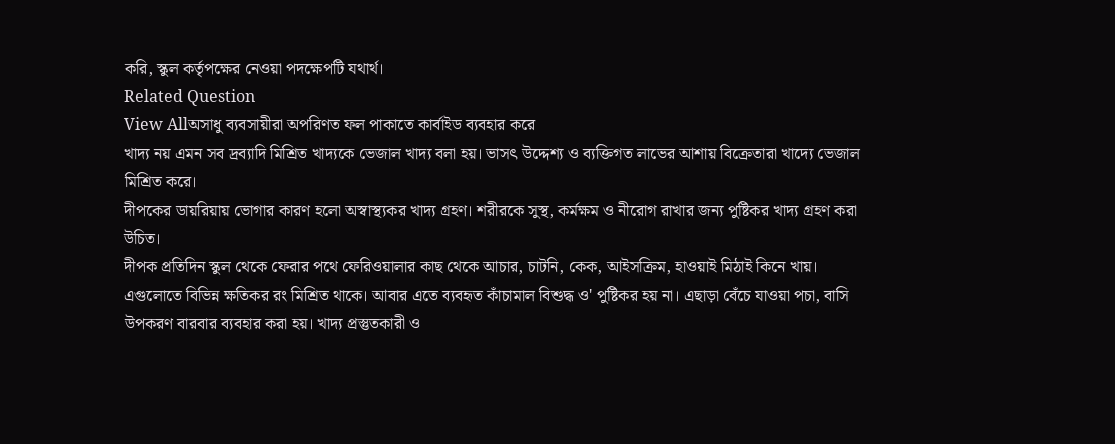করি, স্কুল কর্তৃপক্ষের নেওয়া পদক্ষেপটি যথার্থ।
Related Question
View Allঅসাধু ব্যবসায়ীরা অপরিণত ফল পাকাতে কার্বাইড ব্যবহার করে
খাদ্য নয় এমন সব দ্রব্যাদি মিশ্রিত খাদ্যকে ভেজাল খাদ্য বলা হয়। ভাসৎ উদ্দেশ্য ও ব্যক্তিগত লাভের আশায় বিক্রেতারা খাদ্যে ভেজাল মিশ্রিত করে।
দীপকের ডায়রিয়ায় ভোগার কারণ হলো অস্বাস্থ্যকর খাদ্য গ্রহণ। শরীরকে সুস্থ, কর্মক্ষম ও নীরোগ রাখার জন্য পুষ্টিকর খাদ্য গ্রহণ করা উচিত।
দীপক প্রতিদিন স্কুল থেকে ফেরার পথে ফেরিওয়ালার কাছ থেকে আচার, চাটনি, কেক, আইসক্রিম, হাওয়াই মিঠাই কিনে খায়। এগুলোতে বিভিন্ন ক্ষতিকর রং মিশ্রিত থাকে। আবার এতে ব্যবহৃত কাঁচামাল বিশুদ্ধ ও' পুষ্টিকর হয় না। এছাড়া বেঁচে যাওয়া পচা, বাসি উপকরণ বারবার ব্যবহার করা হয়। খাদ্য প্রস্তুতকারী ও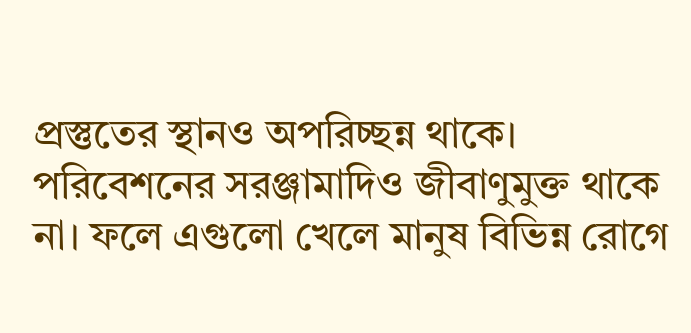প্রস্তুতের স্থানও অপরিচ্ছন্ন থাকে। পরিবেশনের সরঞ্জামাদিও জীবাণুমুক্ত থাকে না। ফলে এগুলো খেলে মানুষ বিভিন্ন রোগে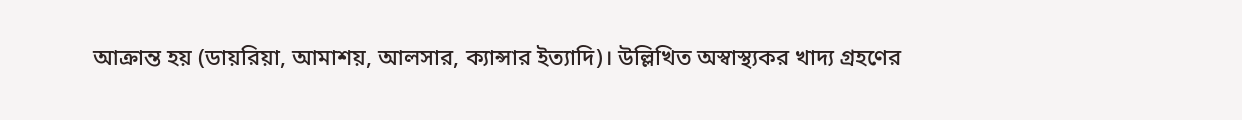আক্রান্ত হয় (ডায়রিয়া, আমাশয়, আলসার, ক্যান্সার ইত্যাদি)। উল্লিখিত অস্বাস্থ্যকর খাদ্য গ্রহণের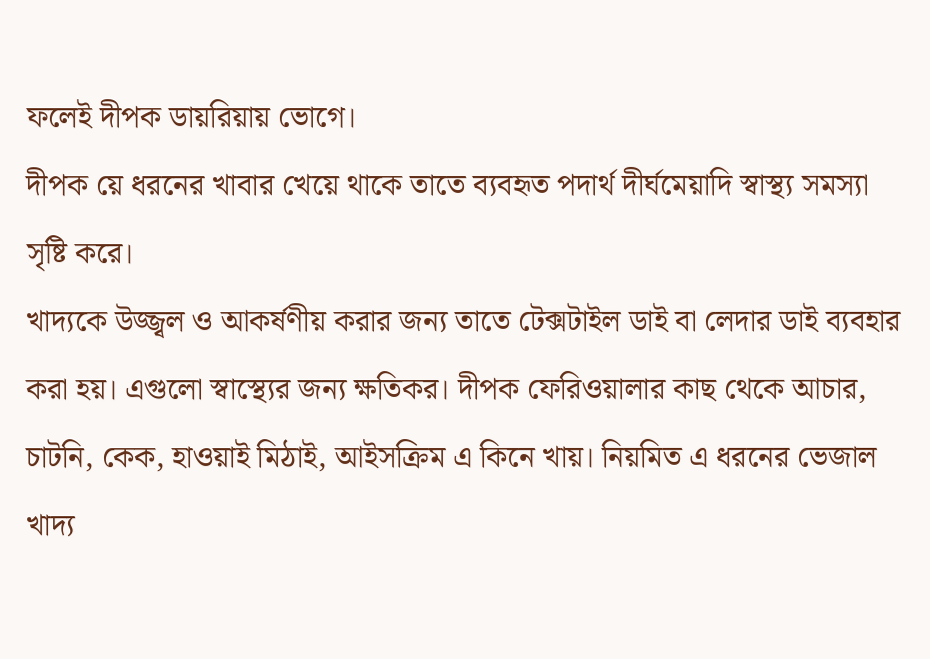ফলেই দীপক ডায়রিয়ায় ভোগে।
দীপক য়ে ধরনের খাবার খেয়ে থাকে তাতে ব্যবহৃত পদার্থ দীর্ঘমেয়াদি স্বাস্থ্য সমস্যা সৃষ্টি করে।
খাদ্যকে উজ্জ্বল ও আকর্ষণীয় করার জন্য তাতে টেক্সটাইল ডাই বা লেদার ডাই ব্যবহার করা হয়। এগুলো স্বাস্থ্যের জন্য ক্ষতিকর। দীপক ফেরিওয়ালার কাছ থেকে আচার, চাটনি, কেক, হাওয়াই মিঠাই, আইসক্রিম এ কিনে খায়। নিয়মিত এ ধরনের ভেজাল খাদ্য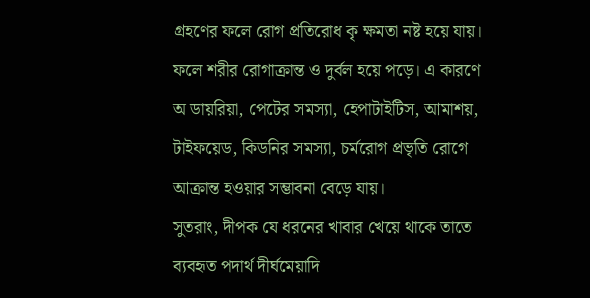গ্রহণের ফলে রোগ প্রতিরোধ কৃ ক্ষমতা নষ্ট হয়ে যায়। ফলে শরীর রোগাক্রান্ত ও দুর্বল হয়ে পড়ে। এ কারণে অ ডায়রিয়া, পেটের সমস্যা, হেপাটাইটিস, আমাশয়, টাইফয়েড, কিডনির সমস্যা, চর্মরোগ প্রভৃতি রোগে আক্রান্ত হওয়ার সম্ভাবনা বেড়ে যায়।
সুতরাং, দীপক যে ধরনের খাবার খেয়ে থাকে তাতে ব্যবহৃত পদার্থ দীর্ঘমেয়াদি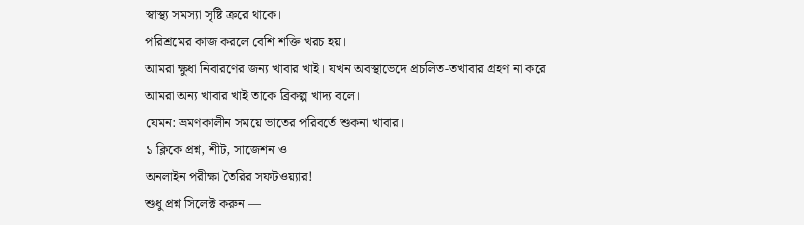স্বাস্থ্য সমস্যা সৃষ্টি ক্ররে থাকে।
পরিশ্রমের কাজ করলে বেশি শক্তি খরচ হয়।
আমরা ক্ষুধা নিবারণের জন্য খাবার খাই। যখন অবস্থাভেদে প্রচলিত-তখাবার গ্রহণ না করে আমরা অন্য খাবার খাই তাকে ব্রিকল্প খাদ্য বলে।
যেমন: ভ্রমণকালীন সময়ে ভাতের পরিবর্তে শুকনা খাবার।
১ ক্লিকে প্রশ্ন, শীট, সাজেশন ও
অনলাইন পরীক্ষা তৈরির সফটওয়্যার!
শুধু প্রশ্ন সিলেক্ট করুন —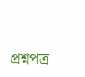প্রশ্নপত্র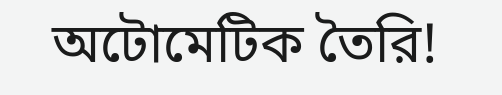অটোমেটিক তৈরি!